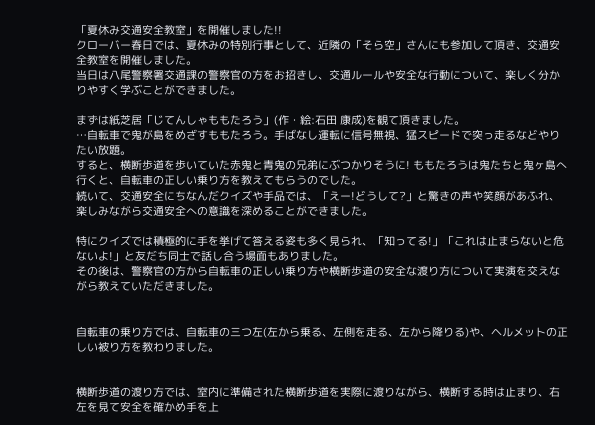「夏休み交通安全教室」を開催しました!!
クローバー春日では、夏休みの特別行事として、近隣の「そら空」さんにも参加して頂き、交通安全教室を開催しました。
当日は八尾警察署交通課の警察官の方をお招きし、交通ルールや安全な行動について、楽しく分かりやすく学ぶことができました。

まずは紙芝居「じてんしゃももたろう」(作・絵:石田 康成)を観て頂きました。
…自転車で鬼が島をめざすももたろう。手ばなし運転に信号無視、猛スピードで突っ走るなどやりたい放題。
すると、横断歩道を歩いていた赤鬼と青鬼の兄弟にぶつかりそうに! ももたろうは鬼たちと鬼ヶ島へ行くと、自転車の正しい乗り方を教えてもらうのでした。
続いて、交通安全にちなんだクイズや手品では、「えー!どうして?」と驚きの声や笑顔があふれ、楽しみながら交通安全への意識を深めることができました。

特にクイズでは積極的に手を挙げて答える姿も多く見られ、「知ってる!」「これは止まらないと危ないよ!」と友だち同士で話し合う場面もありました。
その後は、警察官の方から自転車の正しい乗り方や横断歩道の安全な渡り方について実演を交えながら教えていただきました。


自転車の乗り方では、自転車の三つ左(左から乗る、左側を走る、左から降りる)や、ヘルメットの正しい被り方を教わりました。


横断歩道の渡り方では、室内に準備された横断歩道を実際に渡りながら、横断する時は止まり、右左を見て安全を確かめ手を上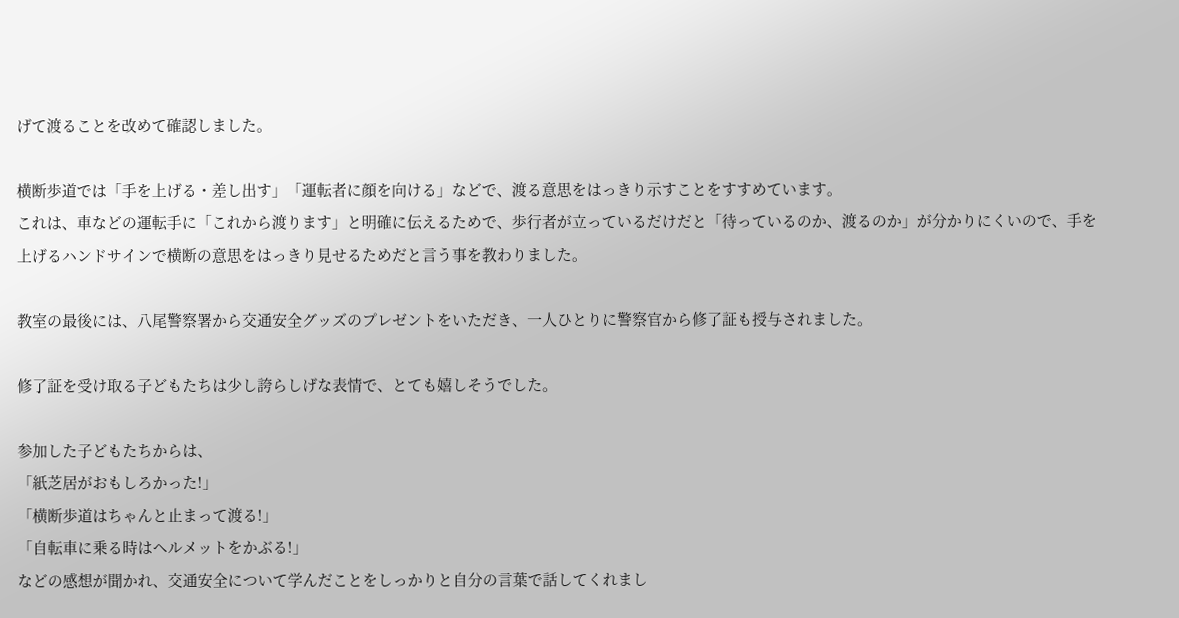げて渡ることを改めて確認しました。

横断歩道では「手を上げる・差し出す」「運転者に顔を向ける」などで、渡る意思をはっきり示すことをすすめています。
これは、車などの運転手に「これから渡ります」と明確に伝えるためで、歩行者が立っているだけだと「待っているのか、渡るのか」が分かりにくいので、手を上げるハンドサインで横断の意思をはっきり見せるためだと言う事を教わりました。

教室の最後には、八尾警察署から交通安全グッズのプレゼントをいただき、一人ひとりに警察官から修了証も授与されました。

修了証を受け取る子どもたちは少し誇らしげな表情で、とても嬉しそうでした。

参加した子どもたちからは、
「紙芝居がおもしろかった!」
「横断歩道はちゃんと止まって渡る!」
「自転車に乗る時はヘルメットをかぶる!」
などの感想が聞かれ、交通安全について学んだことをしっかりと自分の言葉で話してくれまし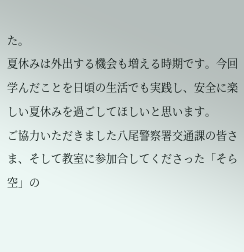た。
夏休みは外出する機会も増える時期です。今回学んだことを日頃の生活でも実践し、安全に楽しい夏休みを過ごしてほしいと思います。
ご協力いただきました八尾警察署交通課の皆さま、そして教室に参加合してくださった「そら空」の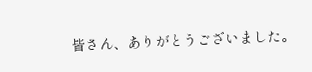皆さん、ありがとうございました。